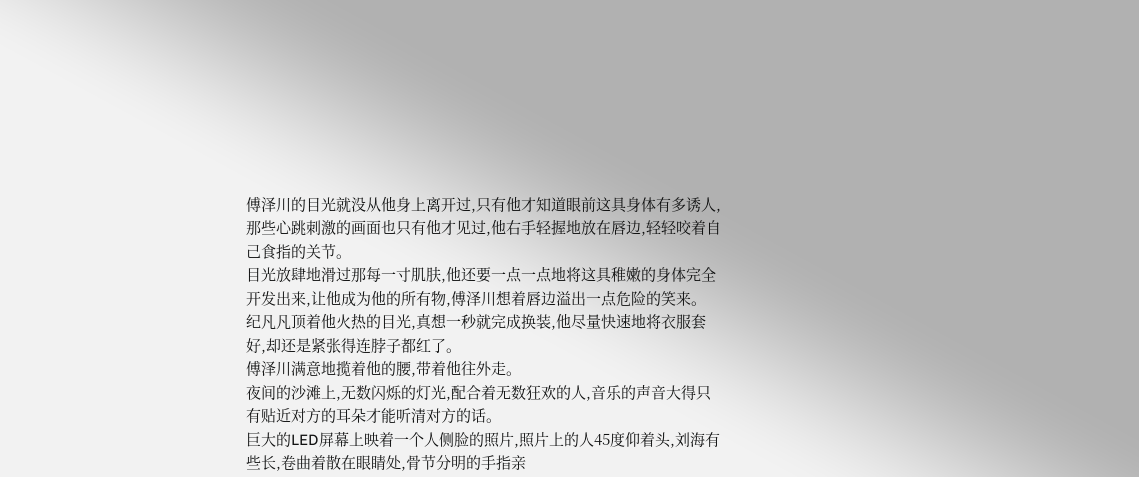傅泽川的目光就没从他身上离开过,只有他才知道眼前这具身体有多诱人,那些心跳刺激的画面也只有他才见过,他右手轻握地放在唇边,轻轻咬着自己食指的关节。
目光放肆地滑过那每一寸肌肤,他还要一点一点地将这具稚嫩的身体完全开发出来,让他成为他的所有物,傅泽川想着唇边溢出一点危险的笑来。
纪凡凡顶着他火热的目光,真想一秒就完成换装,他尽量快速地将衣服套好,却还是紧张得连脖子都红了。
傅泽川满意地揽着他的腰,带着他往外走。
夜间的沙滩上,无数闪烁的灯光,配合着无数狂欢的人,音乐的声音大得只有贴近对方的耳朵才能听清对方的话。
巨大的LED屏幕上映着一个人侧脸的照片,照片上的人45度仰着头,刘海有些长,卷曲着散在眼睛处,骨节分明的手指亲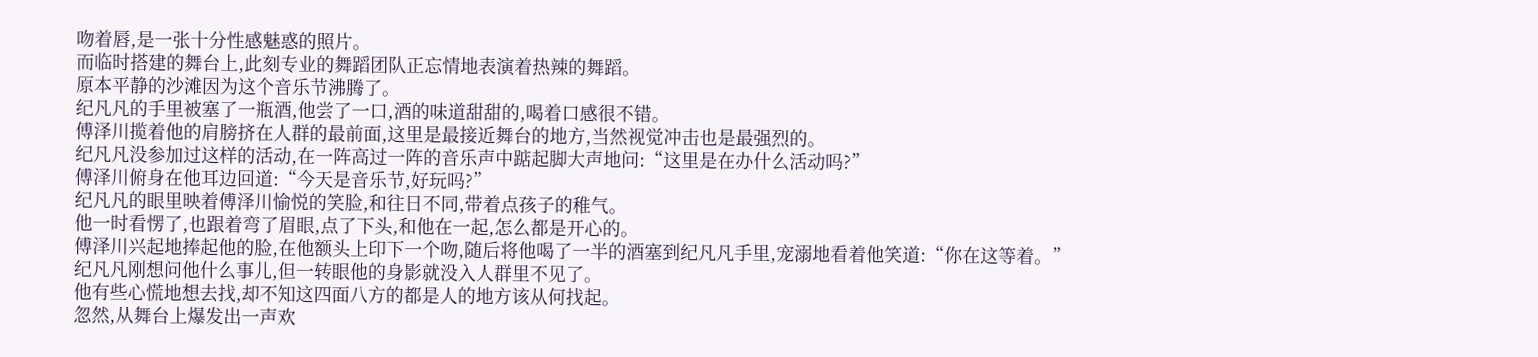吻着唇,是一张十分性感魅惑的照片。
而临时搭建的舞台上,此刻专业的舞蹈团队正忘情地表演着热辣的舞蹈。
原本平静的沙滩因为这个音乐节沸腾了。
纪凡凡的手里被塞了一瓶酒,他尝了一口,酒的味道甜甜的,喝着口感很不错。
傅泽川揽着他的肩膀挤在人群的最前面,这里是最接近舞台的地方,当然视觉冲击也是最强烈的。
纪凡凡没参加过这样的活动,在一阵高过一阵的音乐声中踮起脚大声地问:“这里是在办什么活动吗?”
傅泽川俯身在他耳边回道:“今天是音乐节,好玩吗?”
纪凡凡的眼里映着傅泽川愉悦的笑脸,和往日不同,带着点孩子的稚气。
他一时看愣了,也跟着弯了眉眼,点了下头,和他在一起,怎么都是开心的。
傅泽川兴起地捧起他的脸,在他额头上印下一个吻,随后将他喝了一半的酒塞到纪凡凡手里,宠溺地看着他笑道:“你在这等着。”
纪凡凡刚想问他什么事儿,但一转眼他的身影就没入人群里不见了。
他有些心慌地想去找,却不知这四面八方的都是人的地方该从何找起。
忽然,从舞台上爆发出一声欢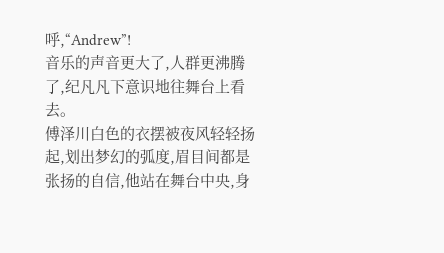呼,“Andrew”!
音乐的声音更大了,人群更沸腾了,纪凡凡下意识地往舞台上看去。
傅泽川白色的衣摆被夜风轻轻扬起,划出梦幻的弧度,眉目间都是张扬的自信,他站在舞台中央,身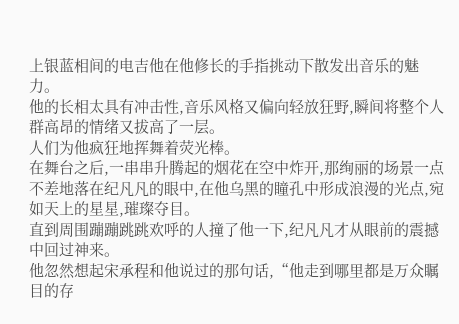上银蓝相间的电吉他在他修长的手指挑动下散发出音乐的魅力。
他的长相太具有冲击性,音乐风格又偏向轻放狂野,瞬间将整个人群高昂的情绪又拔高了一层。
人们为他疯狂地挥舞着荧光棒。
在舞台之后,一串串升腾起的烟花在空中炸开,那绚丽的场景一点不差地落在纪凡凡的眼中,在他乌黑的瞳孔中形成浪漫的光点,宛如天上的星星,璀璨夺目。
直到周围蹦蹦跳跳欢呼的人撞了他一下,纪凡凡才从眼前的震撼中回过神来。
他忽然想起宋承程和他说过的那句话,“他走到哪里都是万众瞩目的存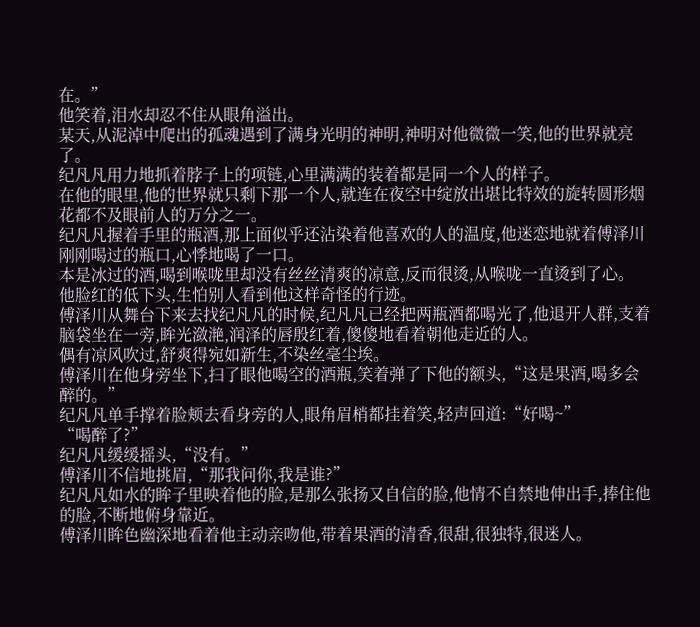在。”
他笑着,泪水却忍不住从眼角溢出。
某天,从泥淖中爬出的孤魂遇到了满身光明的神明,神明对他微微一笑,他的世界就亮了。
纪凡凡用力地抓着脖子上的项链,心里满满的装着都是同一个人的样子。
在他的眼里,他的世界就只剩下那一个人,就连在夜空中绽放出堪比特效的旋转圆形烟花都不及眼前人的万分之一。
纪凡凡握着手里的瓶酒,那上面似乎还沾染着他喜欢的人的温度,他迷恋地就着傅泽川刚刚喝过的瓶口,心悸地喝了一口。
本是冰过的酒,喝到喉咙里却没有丝丝清爽的凉意,反而很烫,从喉咙一直烫到了心。
他脸红的低下头,生怕别人看到他这样奇怪的行迹。
傅泽川从舞台下来去找纪凡凡的时候,纪凡凡已经把两瓶酒都喝光了,他退开人群,支着脑袋坐在一旁,眸光潋滟,润泽的唇殷红着,傻傻地看着朝他走近的人。
偶有凉风吹过,舒爽得宛如新生,不染丝毫尘埃。
傅泽川在他身旁坐下,扫了眼他喝空的酒瓶,笑着弹了下他的额头,“这是果酒,喝多会醉的。”
纪凡凡单手撑着脸颊去看身旁的人,眼角眉梢都挂着笑,轻声回道:“好喝~”
“喝醉了?”
纪凡凡缓缓摇头,“没有。”
傅泽川不信地挑眉,“那我问你,我是谁?”
纪凡凡如水的眸子里映着他的脸,是那么张扬又自信的脸,他情不自禁地伸出手,捧住他的脸,不断地俯身靠近。
傅泽川眸色幽深地看着他主动亲吻他,带着果酒的清香,很甜,很独特,很迷人。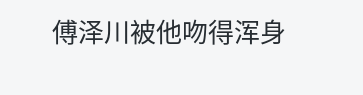傅泽川被他吻得浑身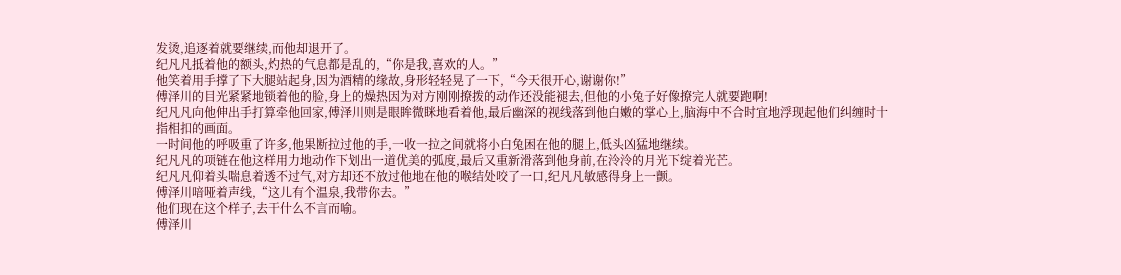发烫,追逐着就要继续,而他却退开了。
纪凡凡抵着他的额头,灼热的气息都是乱的,“你是我,喜欢的人。”
他笑着用手撑了下大腿站起身,因为酒精的缘故,身形轻轻晃了一下,“今天很开心,谢谢你!”
傅泽川的目光紧紧地锁着他的脸,身上的燥热因为对方刚刚撩拨的动作还没能褪去,但他的小兔子好像撩完人就要跑啊!
纪凡凡向他伸出手打算牵他回家,傅泽川则是眼眸微眯地看着他,最后幽深的视线落到他白嫩的掌心上,脑海中不合时宜地浮现起他们纠缠时十指相扣的画面。
一时间他的呼吸重了许多,他果断拉过他的手,一收一拉之间就将小白兔困在他的腿上,低头凶猛地继续。
纪凡凡的项链在他这样用力地动作下划出一道优美的弧度,最后又重新滑落到他身前,在泠泠的月光下绽着光芒。
纪凡凡仰着头喘息着透不过气,对方却还不放过他地在他的喉结处咬了一口,纪凡凡敏感得身上一颤。
傅泽川喑哑着声线,“这儿有个温泉,我带你去。”
他们现在这个样子,去干什么不言而喻。
傅泽川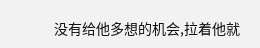没有给他多想的机会,拉着他就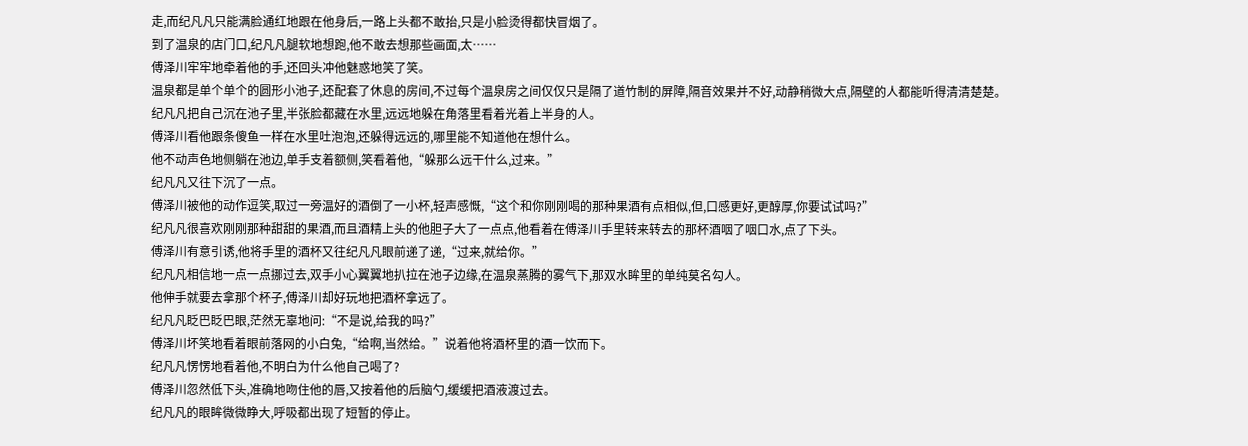走,而纪凡凡只能满脸通红地跟在他身后,一路上头都不敢抬,只是小脸烫得都快冒烟了。
到了温泉的店门口,纪凡凡腿软地想跑,他不敢去想那些画面,太……
傅泽川牢牢地牵着他的手,还回头冲他魅惑地笑了笑。
温泉都是单个单个的圆形小池子,还配套了休息的房间,不过每个温泉房之间仅仅只是隔了道竹制的屏障,隔音效果并不好,动静稍微大点,隔壁的人都能听得清清楚楚。
纪凡凡把自己沉在池子里,半张脸都藏在水里,远远地躲在角落里看着光着上半身的人。
傅泽川看他跟条傻鱼一样在水里吐泡泡,还躲得远远的,哪里能不知道他在想什么。
他不动声色地侧躺在池边,单手支着额侧,笑看着他,“躲那么远干什么,过来。”
纪凡凡又往下沉了一点。
傅泽川被他的动作逗笑,取过一旁温好的酒倒了一小杯,轻声感慨,“这个和你刚刚喝的那种果酒有点相似,但,口感更好,更醇厚,你要试试吗?”
纪凡凡很喜欢刚刚那种甜甜的果酒,而且酒精上头的他胆子大了一点点,他看着在傅泽川手里转来转去的那杯酒咽了咽口水,点了下头。
傅泽川有意引诱,他将手里的酒杯又往纪凡凡眼前递了递,“过来,就给你。”
纪凡凡相信地一点一点挪过去,双手小心翼翼地扒拉在池子边缘,在温泉蒸腾的雾气下,那双水眸里的单纯莫名勾人。
他伸手就要去拿那个杯子,傅泽川却好玩地把酒杯拿远了。
纪凡凡眨巴眨巴眼,茫然无辜地问:“不是说,给我的吗?”
傅泽川坏笑地看着眼前落网的小白兔,“给啊,当然给。”说着他将酒杯里的酒一饮而下。
纪凡凡愣愣地看着他,不明白为什么他自己喝了?
傅泽川忽然低下头,准确地吻住他的唇,又按着他的后脑勺,缓缓把酒液渡过去。
纪凡凡的眼眸微微睁大,呼吸都出现了短暂的停止。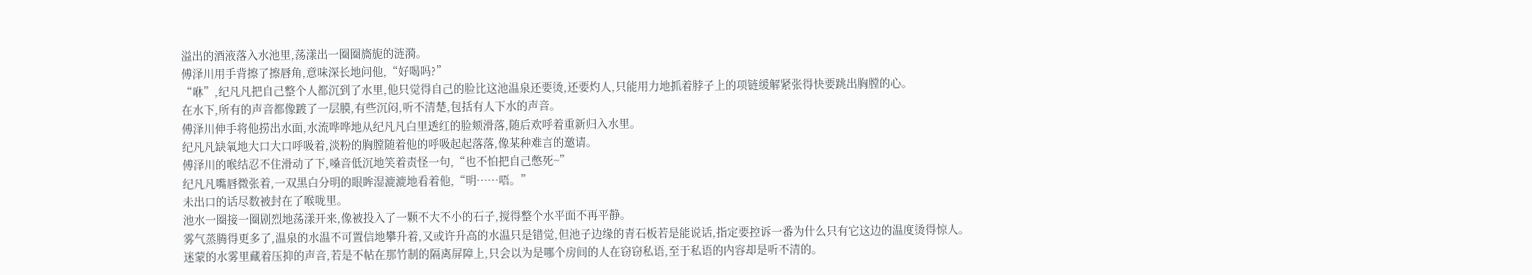溢出的酒液落入水池里,荡漾出一圈圈旖旎的涟漪。
傅泽川用手背擦了擦唇角,意味深长地问他,“好喝吗?”
“咻”,纪凡凡把自己整个人都沉到了水里,他只觉得自己的脸比这池温泉还要烫,还要灼人,只能用力地抓着脖子上的项链缓解紧张得快要跳出胸膛的心。
在水下,所有的声音都像踱了一层膜,有些沉闷,听不清楚,包括有人下水的声音。
傅泽川伸手将他捞出水面,水流哗哗地从纪凡凡白里透红的脸颊滑落,随后欢呼着重新归入水里。
纪凡凡缺氧地大口大口呼吸着,淡粉的胸膛随着他的呼吸起起落落,像某种难言的邀请。
傅泽川的喉结忍不住滑动了下,嗓音低沉地笑着责怪一句,“也不怕把自己憋死~”
纪凡凡嘴唇微张着,一双黑白分明的眼眸湿漉漉地看着他,“明……唔。”
未出口的话尽数被封在了喉咙里。
池水一圈接一圈剧烈地荡漾开来,像被投入了一颗不大不小的石子,搅得整个水平面不再平静。
雾气蒸腾得更多了,温泉的水温不可置信地攀升着,又或许升高的水温只是错觉,但池子边缘的青石板若是能说话,指定要控诉一番为什么只有它这边的温度烫得惊人。
迷蒙的水雾里藏着压抑的声音,若是不帖在那竹制的隔离屏障上,只会以为是哪个房间的人在窃窃私语,至于私语的内容却是听不清的。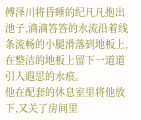傅泽川将昏睡的纪凡凡抱出池子,滴滴答答的水流沿着线条流畅的小腿滑落到地板上,在整洁的地板上留下一道道引人遐思的水痕。
他在配套的休息室里将他放下,又关了房间里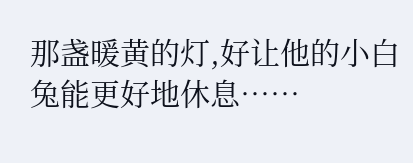那盏暖黄的灯,好让他的小白兔能更好地休息……